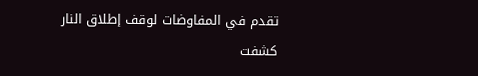تقدم في المفاوضات لوقف إطلاق النار
كشفت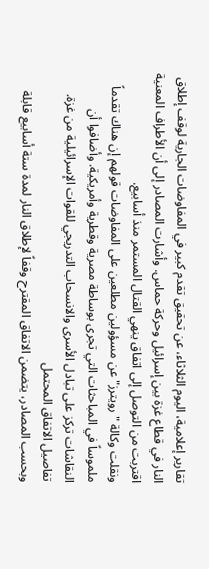تقارير إعلامية، اليوم الثلاثاء، عن تحقيق تقدم كبير في المفاوضات الجارية لوقف إطلاق النار في قطاع غزة بين إسرائيل وحركة حماس. وأشارت المصادر إلى أن الأطراف المعنية اقتربت من التوصل إلى اتفاق ينهي القتال المستمر منذ أسابيع.
ونقلت وكالة "رويترز" عن مسؤولين مطلعين على المفاوضات قولهم إن هناك تقدماً ملموساً في المباحثات التي تجرى بوساطة مصرية وقطرية وأمريكية. وأضافوا أن النقاشات تركز على تبادل الأسرى والانسحاب التدريجي للقوات الإسرائيلية من غزة.
تفاصيل الاتفاق المحتمل
وبحسب المصادر، يتضمن الاتفاق المقترح وقفاً لإطلاق النار لمدة ستة أسابيع قابلة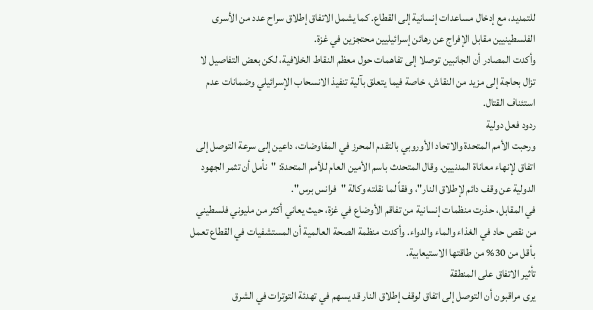للتمديد، مع إدخال مساعدات إنسانية إلى القطاع. كما يشمل الاتفاق إطلاق سراح عدد من الأسرى الفلسطينيين مقابل الإفراج عن رهائن إسرائيليين محتجزين في غزة.
وأكدت المصادر أن الجانبين توصلا إلى تفاهمات حول معظم النقاط الخلافية، لكن بعض التفاصيل لا تزال بحاجة إلى مزيد من النقاش، خاصة فيما يتعلق بآلية تنفيذ الانسحاب الإسرائيلي وضمانات عدم استئناف القتال.
ردود فعل دولية
ورحبت الأمم المتحدة والاتحاد الأوروبي بالتقدم المحرز في المفاوضات، داعين إلى سرعة التوصل إلى اتفاق لإنهاء معاناة المدنيين. وقال المتحدث باسم الأمين العام للأمم المتحدة: "نأمل أن تثمر الجهود الدولية عن وقف دائم لإطلاق النار"، وفقاً لما نقلته وكالة "فرانس برس".
في المقابل، حذرت منظمات إنسانية من تفاقم الأوضاع في غزة، حيث يعاني أكثر من مليوني فلسطيني من نقص حاد في الغذاء والماء والدواء. وأكدت منظمة الصحة العالمية أن المستشفيات في القطاع تعمل بأقل من 30% من طاقتها الاستيعابية.
تأثير الاتفاق على المنطقة
يرى مراقبون أن التوصل إلى اتفاق لوقف إطلاق النار قد يسهم في تهدئة التوترات في الشرق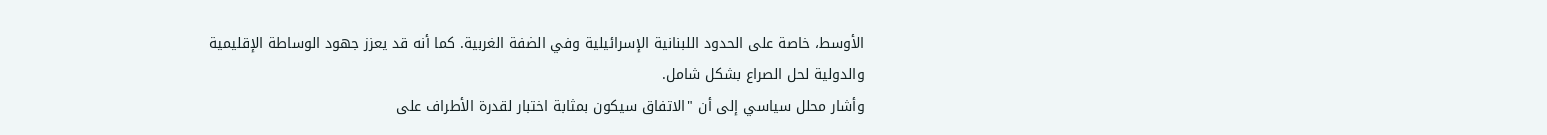الأوسط، خاصة على الحدود اللبنانية الإسرائيلية وفي الضفة الغربية. كما أنه قد يعزز جهود الوساطة الإقليمية والدولية لحل الصراع بشكل شامل.
وأشار محلل سياسي إلى أن "الاتفاق سيكون بمثابة اختبار لقدرة الأطراف على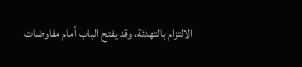الالتزام بالتهدئة، وقد يفتح الباب أمام مفاوضات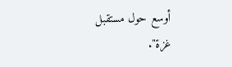أوسع حول مستقبل غزة".